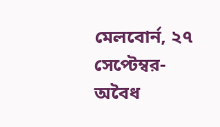মেলবোর্ন, ২৭ সেপ্টেম্বর- অবৈধ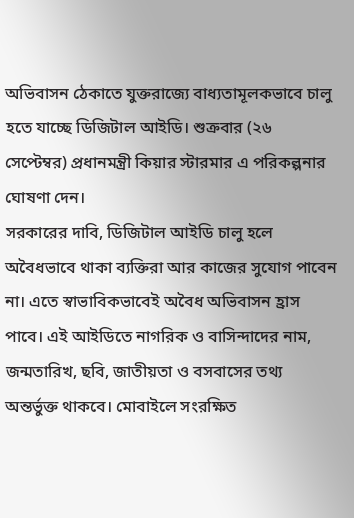অভিবাসন ঠেকাতে যুক্তরাজ্যে বাধ্যতামূলকভাবে চালু হতে যাচ্ছে ডিজিটাল আইডি। শুক্রবার (২৬ সেপ্টেম্বর) প্রধানমন্ত্রী কিয়ার স্টারমার এ পরিকল্পনার ঘোষণা দেন।
সরকারের দাবি, ডিজিটাল আইডি চালু হলে অবৈধভাবে থাকা ব্যক্তিরা আর কাজের সুযোগ পাবেন না। এতে স্বাভাবিকভাবেই অবৈধ অভিবাসন হ্রাস পাবে। এই আইডিতে নাগরিক ও বাসিন্দাদের নাম, জন্মতারিখ, ছবি, জাতীয়তা ও বসবাসের তথ্য অন্তর্ভুক্ত থাকবে। মোবাইলে সংরক্ষিত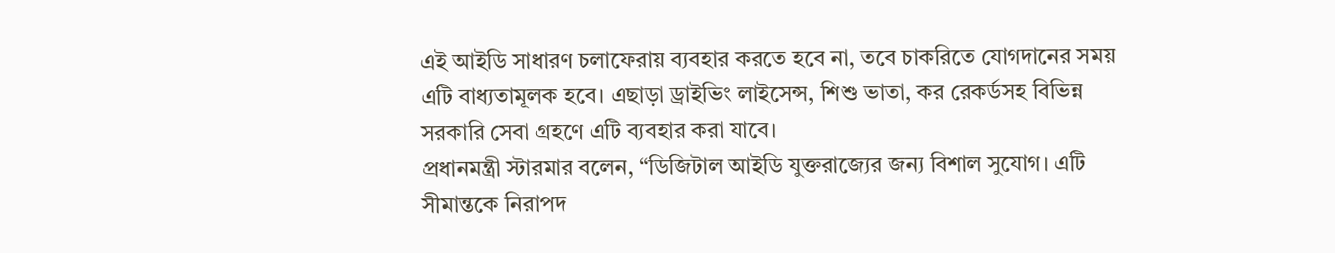এই আইডি সাধারণ চলাফেরায় ব্যবহার করতে হবে না, তবে চাকরিতে যোগদানের সময় এটি বাধ্যতামূলক হবে। এছাড়া ড্রাইভিং লাইসেন্স, শিশু ভাতা, কর রেকর্ডসহ বিভিন্ন সরকারি সেবা গ্রহণে এটি ব্যবহার করা যাবে।
প্রধানমন্ত্রী স্টারমার বলেন, “ডিজিটাল আইডি যুক্তরাজ্যের জন্য বিশাল সুযোগ। এটি সীমান্তকে নিরাপদ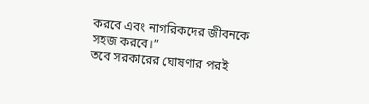করবে এবং নাগরিকদের জীবনকে সহজ করবে।”
তবে সরকারের ঘোষণার পরই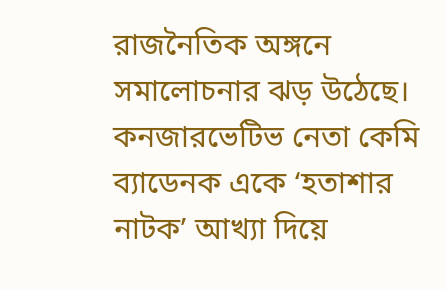রাজনৈতিক অঙ্গনে সমালোচনার ঝড় উঠেছে। কনজারভেটিভ নেতা কেমি ব্যাডেনক একে ‘হতাশার নাটক’ আখ্যা দিয়ে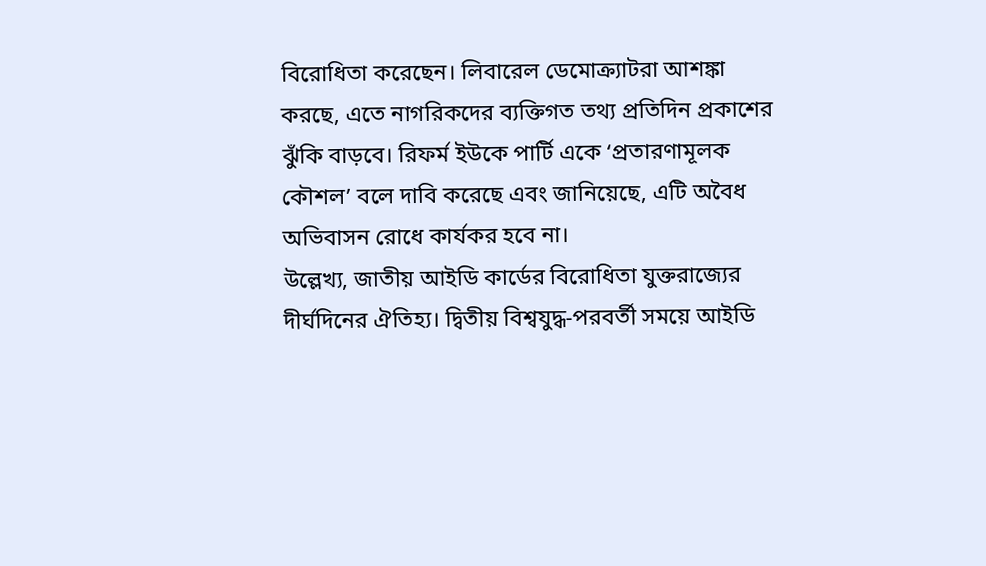বিরোধিতা করেছেন। লিবারেল ডেমোক্র্যাটরা আশঙ্কা করছে, এতে নাগরিকদের ব্যক্তিগত তথ্য প্রতিদিন প্রকাশের ঝুঁকি বাড়বে। রিফর্ম ইউকে পার্টি একে ‘প্রতারণামূলক কৌশল’ বলে দাবি করেছে এবং জানিয়েছে, এটি অবৈধ অভিবাসন রোধে কার্যকর হবে না।
উল্লেখ্য, জাতীয় আইডি কার্ডের বিরোধিতা যুক্তরাজ্যের দীর্ঘদিনের ঐতিহ্য। দ্বিতীয় বিশ্বযুদ্ধ-পরবর্তী সময়ে আইডি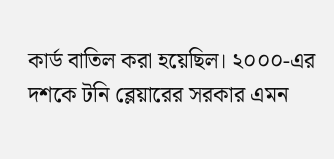কার্ড বাতিল করা হয়েছিল। ২০০০-এর দশকে টনি ব্লেয়ারের সরকার এমন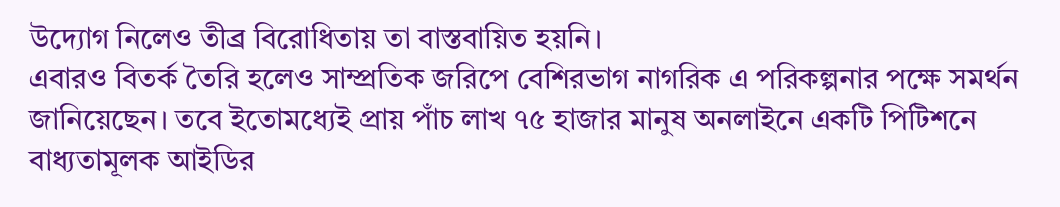উদ্যোগ নিলেও তীব্র বিরোধিতায় তা বাস্তবায়িত হয়নি।
এবারও বিতর্ক তৈরি হলেও সাম্প্রতিক জরিপে বেশিরভাগ নাগরিক এ পরিকল্পনার পক্ষে সমর্থন জানিয়েছেন। তবে ইতোমধ্যেই প্রায় পাঁচ লাখ ৭৫ হাজার মানুষ অনলাইনে একটি পিটিশনে বাধ্যতামূলক আইডির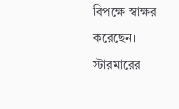বিপক্ষে স্বাক্ষর করেছেন। স্টারমারের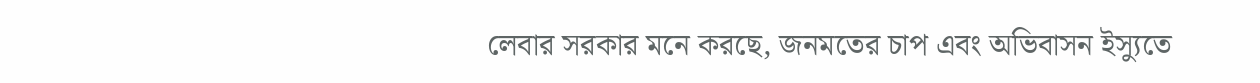লেবার সরকার মনে করছে, জনমতের চাপ এবং অভিবাসন ইস্যুতে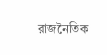রাজনৈতিক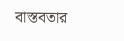বাস্তবতার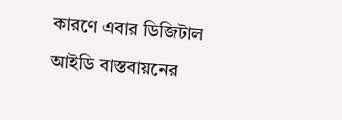কারণে এবার ডিজিটাল আইডি বাস্তবায়নের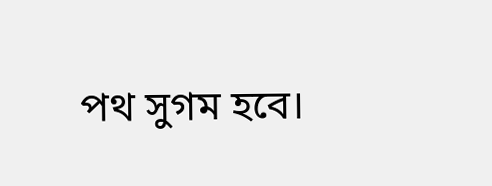পথ সুগম হবে।